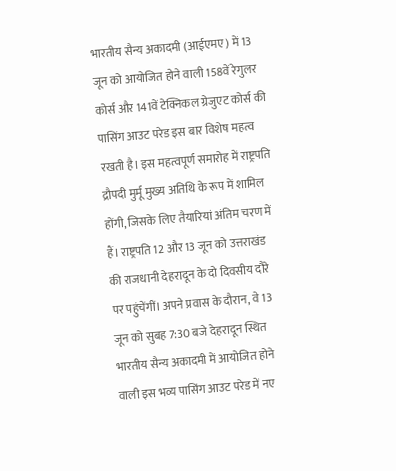भारतीय सैन्य अकादमी (आईएमए) में 13 जून को आयोजित होने वाली 158वें रेगुलर कोर्स और 141वें टेक्निकल ग्रेजुएट कोर्स की पासिंग आउट परेड इस बार विशेष महत्व रखती है। इस महत्वपूर्ण समारोह में राष्ट्रपति द्रौपदी मुर्मू मुख्य अतिथि के रूप में शामिल होंगी, जिसके लिए तैयारियां अंतिम चरण में हैं। राष्ट्रपति 12 और 13 जून को उत्तराखंड की राजधानी देहरादून के दो दिवसीय दौरे पर पहुंचेंगीं। अपने प्रवास के दौरान, वे 13 जून को सुबह 7:30 बजे देहरादून स्थित भारतीय सैन्य अकादमी में आयोजित होने वाली इस भव्य पासिंग आउट परेड में नए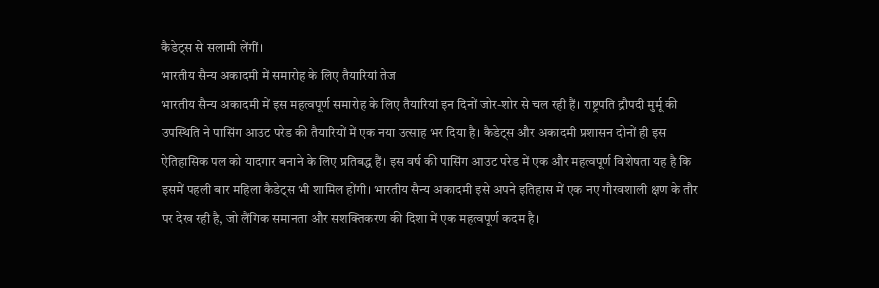कैडेट्स से सलामी लेंगीं।
भारतीय सैन्य अकादमी में समारोह के लिए तैयारियां तेज
भारतीय सैन्य अकादमी में इस महत्वपूर्ण समारोह के लिए तैयारियां इन दिनों जोर-शोर से चल रही हैं। राष्ट्रपति द्रौपदी मुर्मू की उपस्थिति ने पासिंग आउट परेड की तैयारियों में एक नया उत्साह भर दिया है। कैडेट्स और अकादमी प्रशासन दोनों ही इस ऐतिहासिक पल को यादगार बनाने के लिए प्रतिबद्ध हैं। इस वर्ष की पासिंग आउट परेड में एक और महत्वपूर्ण विशेषता यह है कि इसमें पहली बार महिला कैडेट्स भी शामिल होंगी। भारतीय सैन्य अकादमी इसे अपने इतिहास में एक नए गौरवशाली क्षण के तौर पर देख रही है, जो लैंगिक समानता और सशक्तिकरण की दिशा में एक महत्वपूर्ण कदम है।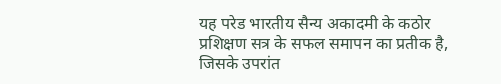यह परेड भारतीय सैन्य अकादमी के कठोर प्रशिक्षण सत्र के सफल समापन का प्रतीक है, जिसके उपरांत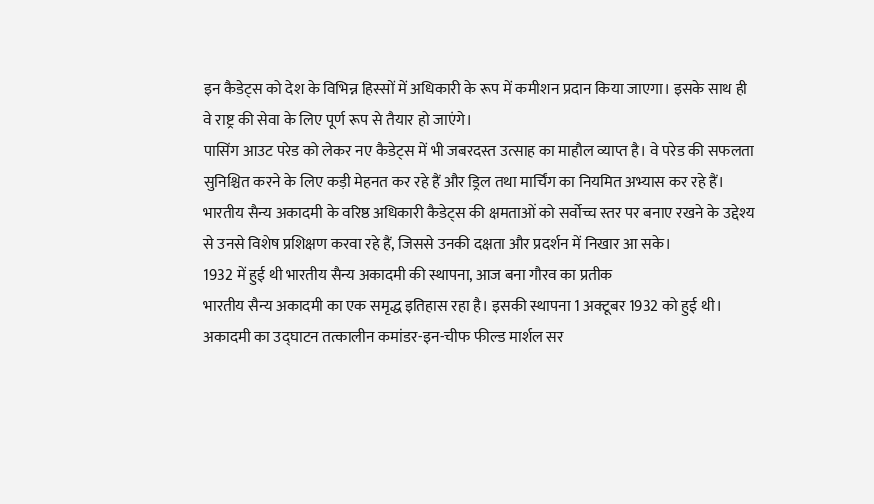इन कैडेट्स को देश के विभिन्न हिस्सों में अधिकारी के रूप में कमीशन प्रदान किया जाएगा। इसके साथ ही वे राष्ट्र की सेवा के लिए पूर्ण रूप से तैयार हो जाएंगे।
पासिंग आउट परेड को लेकर नए कैडेट्स में भी जबरदस्त उत्साह का माहौल व्याप्त है। वे परेड की सफलता सुनिश्चित करने के लिए कड़ी मेहनत कर रहे हैं और ड्रिल तथा मार्चिंग का नियमित अभ्यास कर रहे हैं। भारतीय सैन्य अकादमी के वरिष्ठ अधिकारी कैडेट्स की क्षमताओं को सर्वोच्च स्तर पर बनाए रखने के उद्देश्य से उनसे विशेष प्रशिक्षण करवा रहे हैं, जिससे उनकी दक्षता और प्रदर्शन में निखार आ सके।
1932 में हुई थी भारतीय सैन्य अकादमी की स्थापना, आज बना गौरव का प्रतीक
भारतीय सैन्य अकादमी का एक समृद्ध इतिहास रहा है। इसकी स्थापना 1 अक्टूबर 1932 को हुई थी। अकादमी का उद्घाटन तत्कालीन कमांडर-इन-चीफ फील्ड मार्शल सर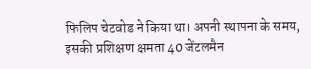फिलिप चेटवोड ने किया था। अपनी स्थापना के समय, इसकी प्रशिक्षण क्षमता 40 जेंटलमैन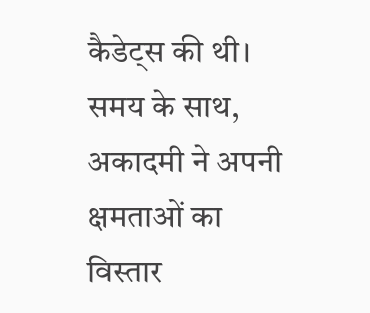कैडेट्स की थी। समय के साथ, अकादमी ने अपनी क्षमताओं का विस्तार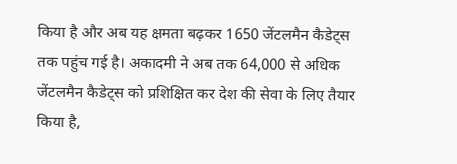किया है और अब यह क्षमता बढ़कर 1650 जेंटलमैन कैडेट्स तक पहुंच गई है। अकादमी ने अब तक 64,000 से अधिक जेंटलमैन कैडेट्स को प्रशिक्षित कर देश की सेवा के लिए तैयार किया है,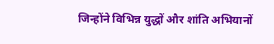जिन्होंने विभिन्न युद्धों और शांति अभियानों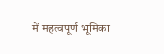में महत्वपूर्ण भूमिका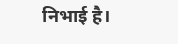निभाई है।